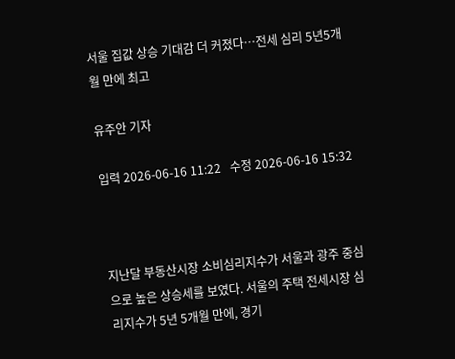서울 집값 상승 기대감 더 커졌다…전세 심리 5년5개월 만에 최고

유주안 기자

입력 2026-06-16 11:22   수정 2026-06-16 15:32



지난달 부동산시장 소비심리지수가 서울과 광주 중심으로 높은 상승세를 보였다. 서울의 주택 전세시장 심리지수가 5년 5개월 만에, 경기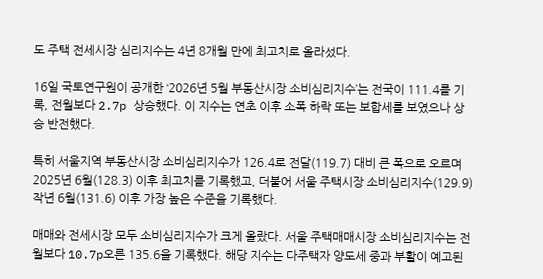도 주택 전세시장 심리지수는 4년 8개월 만에 최고치로 올라섰다.

16일 국토연구원이 공개한 ‘2026년 5월 부동산시장 소비심리지수’는 전국이 111.4를 기록, 전월보다 2.7p 상승했다. 이 지수는 연초 이후 소폭 하락 또는 보합세를 보였으나 상승 반전했다.

특히 서울지역 부동산시장 소비심리지수가 126.4로 전달(119.7) 대비 큰 폭으로 오르며 2025년 6월(128.3) 이후 최고치를 기록했고, 더불어 서울 주택시장 소비심리지수(129.9) 작년 6월(131.6) 이후 가장 높은 수준을 기록했다.

매매와 전세시장 모두 소비심리지수가 크게 올랐다. 서울 주택매매시장 소비심리지수는 전월보다 10.7p오른 135.6을 기록했다. 해당 지수는 다주택자 양도세 중과 부활이 예고된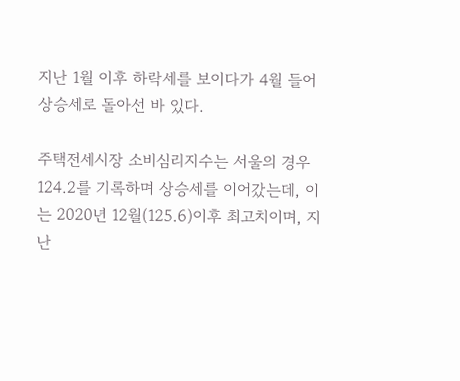지난 1월 이후 하락세를 보이다가 4월 들어 상승세로 돌아선 바 있다.

주택전세시장 소비심리지수는 서울의 경우 124.2를 기록하며 상승세를 이어갔는데, 이는 2020년 12월(125.6)이후 최고치이며, 지난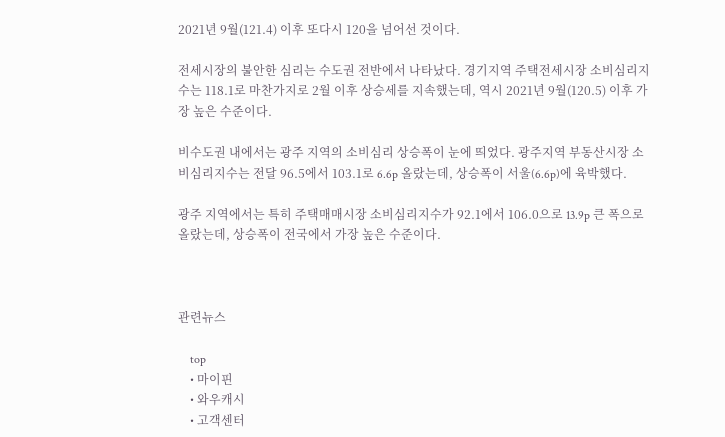2021년 9월(121.4) 이후 또다시 120을 넘어선 것이다.

전세시장의 불안한 심리는 수도권 전반에서 나타났다. 경기지역 주택전세시장 소비심리지수는 118.1로 마찬가지로 2월 이후 상승세를 지속했는데, 역시 2021년 9월(120.5) 이후 가장 높은 수준이다.

비수도권 내에서는 광주 지역의 소비심리 상승폭이 눈에 띄었다. 광주지역 부동산시장 소비심리지수는 전달 96.5에서 103.1로 6.6p 올랐는데, 상승폭이 서울(6.6p)에 육박했다.

광주 지역에서는 특히 주택매매시장 소비심리지수가 92.1에서 106.0으로 13.9p 큰 폭으로 올랐는데, 상승폭이 전국에서 가장 높은 수준이다.



관련뉴스

    top
    • 마이핀
    • 와우캐시
    • 고객센터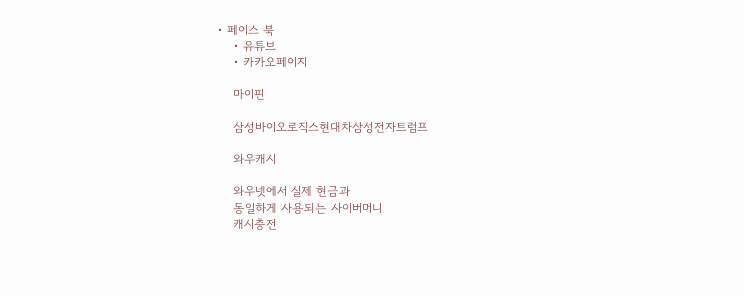• 페이스 북
    • 유튜브
    • 카카오페이지

    마이핀

    삼성바이오로직스현대차삼성전자트럼프

    와우캐시

    와우넷에서 실제 현금과
    동일하게 사용되는 사이버머니
    캐시충전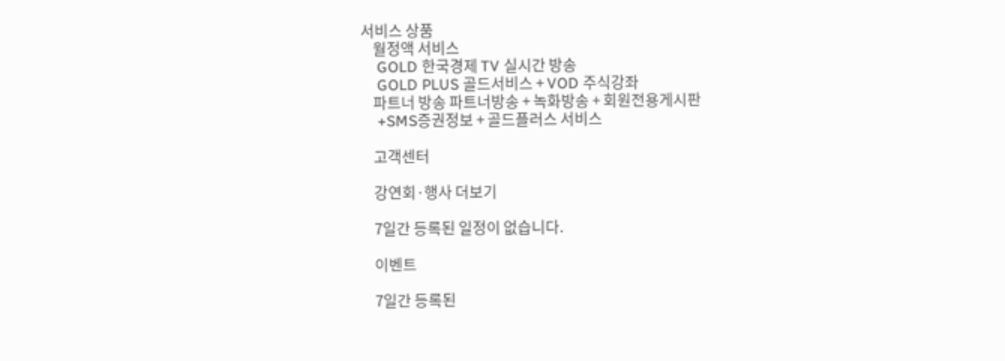서비스 상품
    월정액 서비스
    GOLD 한국경제 TV 실시간 방송
    GOLD PLUS 골드서비스 + VOD 주식강좌
    파트너 방송 파트너방송 + 녹화방송 + 회원전용게시판
    +SMS증권정보 + 골드플러스 서비스

    고객센터

    강연회·행사 더보기

    7일간 등록된 일정이 없습니다.

    이벤트

    7일간 등록된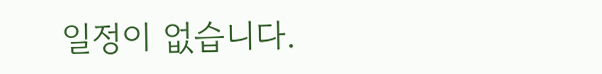일정이 없습니다.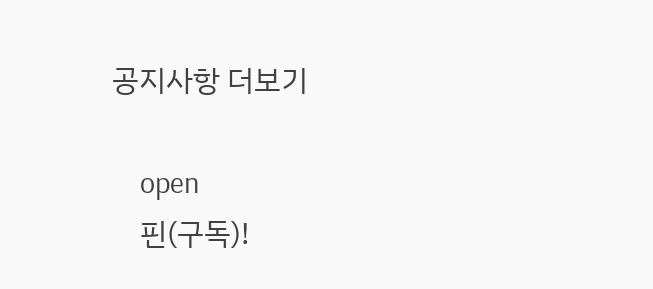공지사항 더보기

    open
    핀(구독)!